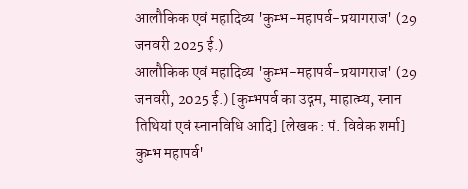आलौकिक एवं महादिव्य 'कुम्भ-महापर्व-प्रयागराज' (29 जनवरी 2025 ई.)
आलौकिक एवं महादिव्य 'कुम्भ-महापर्व-प्रयागराज' (29 जनवरी, 2025 ई.) [कुम्भपर्व का उद्गम, माहात्म्य, स्नान तिथियां एवं स्नानविधि आदि] [लेखक : पं. विवेक शर्मा] कुम्भ महापर्व'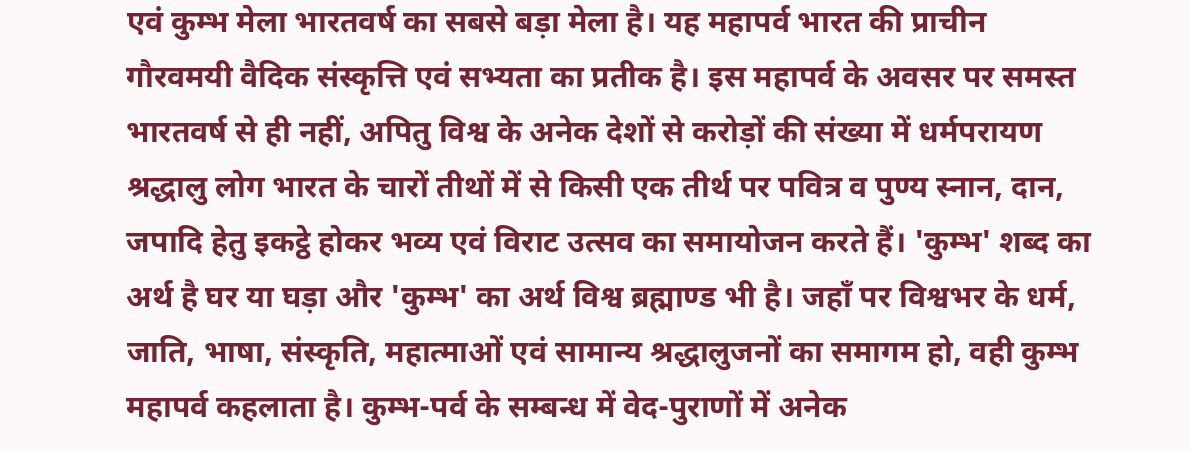एवं कुम्भ मेला भारतवर्ष का सबसे बड़ा मेला है। यह महापर्व भारत की प्राचीन गौरवमयी वैदिक संस्कृत्ति एवं सभ्यता का प्रतीक है। इस महापर्व के अवसर पर समस्त भारतवर्ष से ही नहीं, अपितु विश्व के अनेक देशों से करोड़ों की संख्या में धर्मपरायण श्रद्धालु लोग भारत के चारों तीथों में से किसी एक तीर्थ पर पवित्र व पुण्य स्नान, दान, जपादि हेतु इकट्ठे होकर भव्य एवं विराट उत्सव का समायोजन करते हैं। 'कुम्भ' शब्द का अर्थ है घर या घड़ा और 'कुम्भ' का अर्थ विश्व ब्रह्माण्ड भी है। जहाँ पर विश्वभर के धर्म, जाति, भाषा, संस्कृति, महात्माओं एवं सामान्य श्रद्धालुजनों का समागम हो, वही कुम्भ महापर्व कहलाता है। कुम्भ-पर्व के सम्बन्ध में वेद-पुराणों में अनेक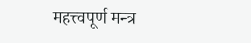महत्त्वपूर्ण मन्त्र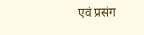एवं प्रसंग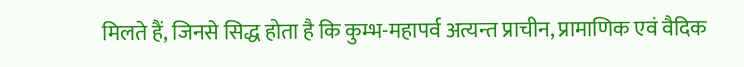मिलते हैं, जिनसे सिद्ध होता है कि कुम्भ-महापर्व अत्यन्त प्राचीन, प्रामाणिक एवं वैदिक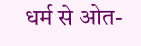धर्म से ओत-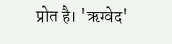प्रोत है। 'ऋग्वेद'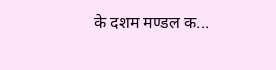के दशम मण्डल क...